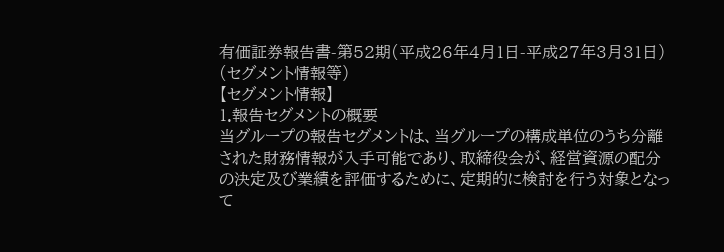有価証券報告書-第52期(平成26年4月1日-平成27年3月31日)
(セグメント情報等)
【セグメント情報】
1.報告セグメントの概要
当グループの報告セグメントは、当グループの構成単位のうち分離された財務情報が入手可能であり、取締役会が、経営資源の配分の決定及び業績を評価するために、定期的に検討を行う対象となって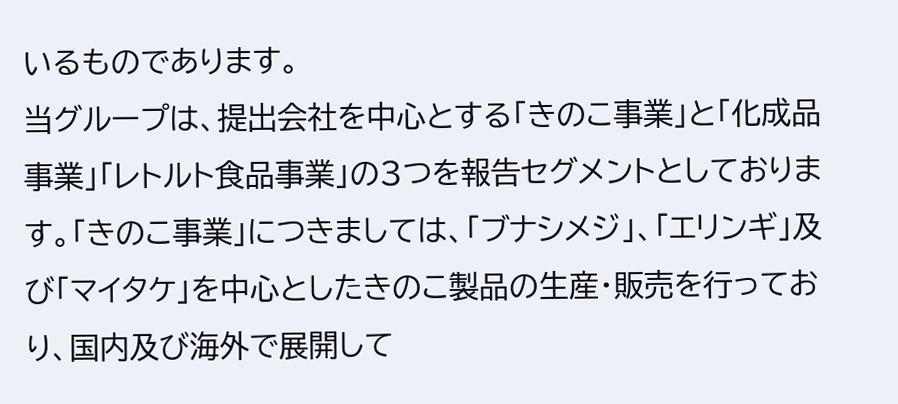いるものであります。
当グループは、提出会社を中心とする「きのこ事業」と「化成品事業」「レトルト食品事業」の3つを報告セグメントとしております。「きのこ事業」につきましては、「ブナシメジ」、「エリンギ」及び「マイタケ」を中心としたきのこ製品の生産・販売を行っており、国内及び海外で展開して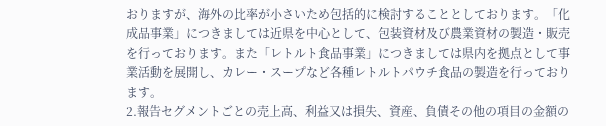おりますが、海外の比率が小さいため包括的に検討することとしております。「化成品事業」につきましては近県を中心として、包装資材及び農業資材の製造・販売を行っております。また「レトルト食品事業」につきましては県内を拠点として事業活動を展開し、カレー・スープなど各種レトルトパウチ食品の製造を行っております。
2.報告セグメントごとの売上高、利益又は損失、資産、負債その他の項目の金額の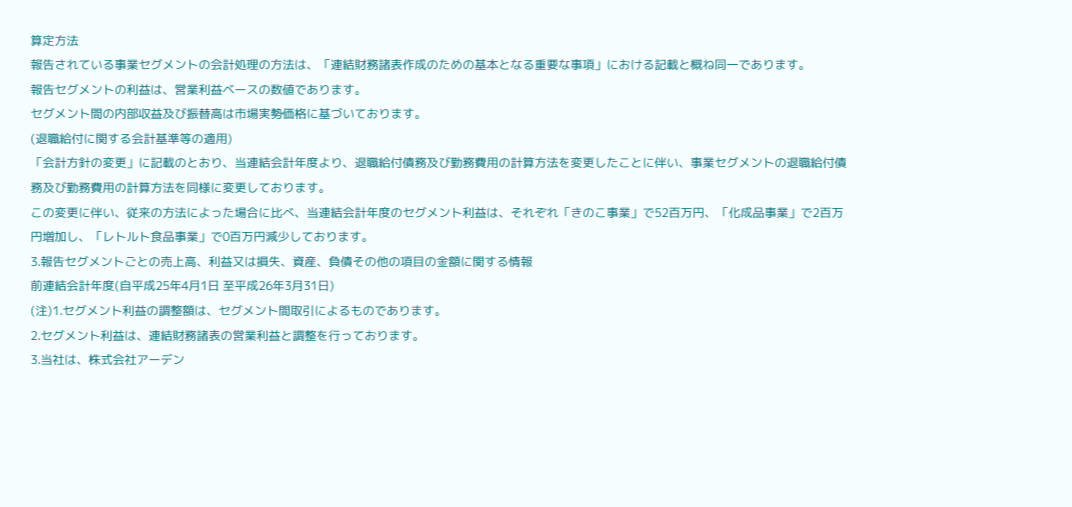算定方法
報告されている事業セグメントの会計処理の方法は、「連結財務諸表作成のための基本となる重要な事項」における記載と概ね同一であります。
報告セグメントの利益は、営業利益ベースの数値であります。
セグメント間の内部収益及び振替高は市場実勢価格に基づいております。
(退職給付に関する会計基準等の適用)
「会計方針の変更」に記載のとおり、当連結会計年度より、退職給付債務及び勤務費用の計算方法を変更したことに伴い、事業セグメントの退職給付債務及び勤務費用の計算方法を同様に変更しております。
この変更に伴い、従来の方法によった場合に比べ、当連結会計年度のセグメント利益は、それぞれ「きのこ事業」で52百万円、「化成品事業」で2百万円増加し、「レトルト食品事業」で0百万円減少しております。
3.報告セグメントごとの売上高、利益又は損失、資産、負債その他の項目の金額に関する情報
前連結会計年度(自平成25年4月1日 至平成26年3月31日)
(注)1.セグメント利益の調整額は、セグメント間取引によるものであります。
2.セグメント利益は、連結財務諸表の営業利益と調整を行っております。
3.当社は、株式会社アーデン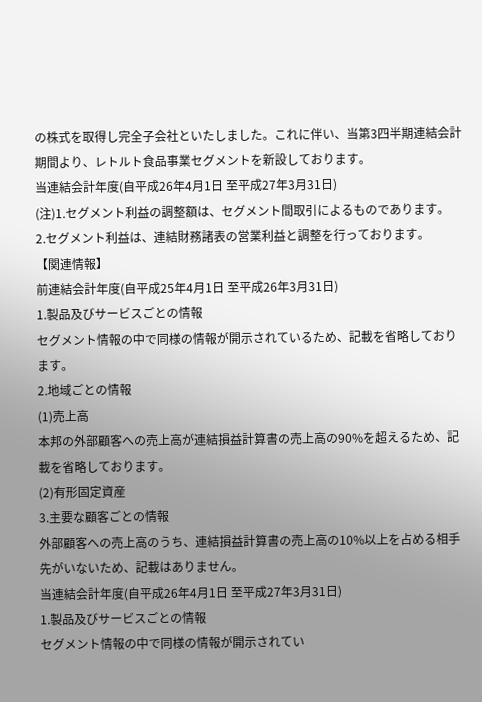の株式を取得し完全子会社といたしました。これに伴い、当第3四半期連結会計期間より、レトルト食品事業セグメントを新設しております。
当連結会計年度(自平成26年4月1日 至平成27年3月31日)
(注)1.セグメント利益の調整額は、セグメント間取引によるものであります。
2.セグメント利益は、連結財務諸表の営業利益と調整を行っております。
【関連情報】
前連結会計年度(自平成25年4月1日 至平成26年3月31日)
1.製品及びサービスごとの情報
セグメント情報の中で同様の情報が開示されているため、記載を省略しております。
2.地域ごとの情報
(1)売上高
本邦の外部顧客への売上高が連結損益計算書の売上高の90%を超えるため、記載を省略しております。
(2)有形固定資産
3.主要な顧客ごとの情報
外部顧客への売上高のうち、連結損益計算書の売上高の10%以上を占める相手先がいないため、記載はありません。
当連結会計年度(自平成26年4月1日 至平成27年3月31日)
1.製品及びサービスごとの情報
セグメント情報の中で同様の情報が開示されてい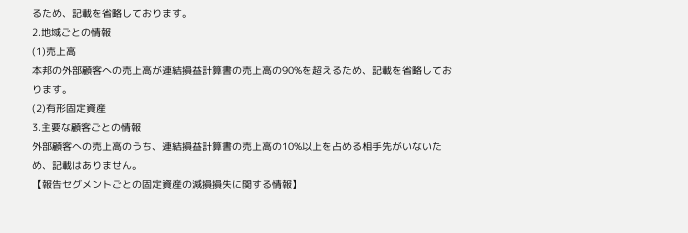るため、記載を省略しております。
2.地域ごとの情報
(1)売上高
本邦の外部顧客への売上高が連結損益計算書の売上高の90%を超えるため、記載を省略しております。
(2)有形固定資産
3.主要な顧客ごとの情報
外部顧客への売上高のうち、連結損益計算書の売上高の10%以上を占める相手先がいないため、記載はありません。
【報告セグメントごとの固定資産の減損損失に関する情報】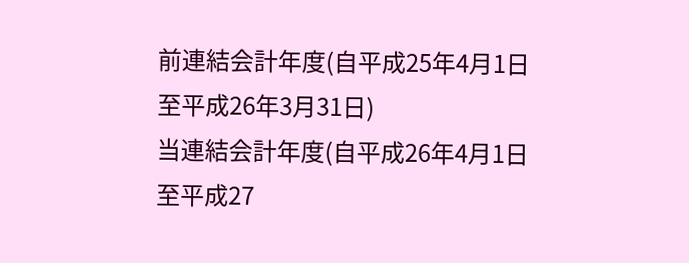前連結会計年度(自平成25年4月1日 至平成26年3月31日)
当連結会計年度(自平成26年4月1日 至平成27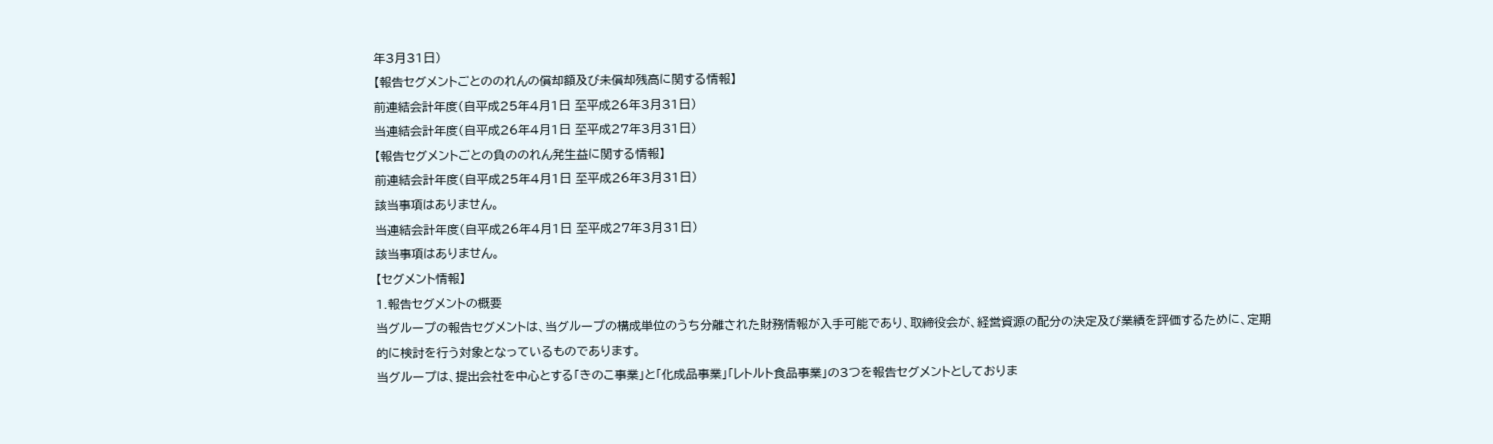年3月31日)
【報告セグメントごとののれんの償却額及び未償却残高に関する情報】
前連結会計年度(自平成25年4月1日 至平成26年3月31日)
当連結会計年度(自平成26年4月1日 至平成27年3月31日)
【報告セグメントごとの負ののれん発生益に関する情報】
前連結会計年度(自平成25年4月1日 至平成26年3月31日)
該当事項はありません。
当連結会計年度(自平成26年4月1日 至平成27年3月31日)
該当事項はありません。
【セグメント情報】
1.報告セグメントの概要
当グループの報告セグメントは、当グループの構成単位のうち分離された財務情報が入手可能であり、取締役会が、経営資源の配分の決定及び業績を評価するために、定期的に検討を行う対象となっているものであります。
当グループは、提出会社を中心とする「きのこ事業」と「化成品事業」「レトルト食品事業」の3つを報告セグメントとしておりま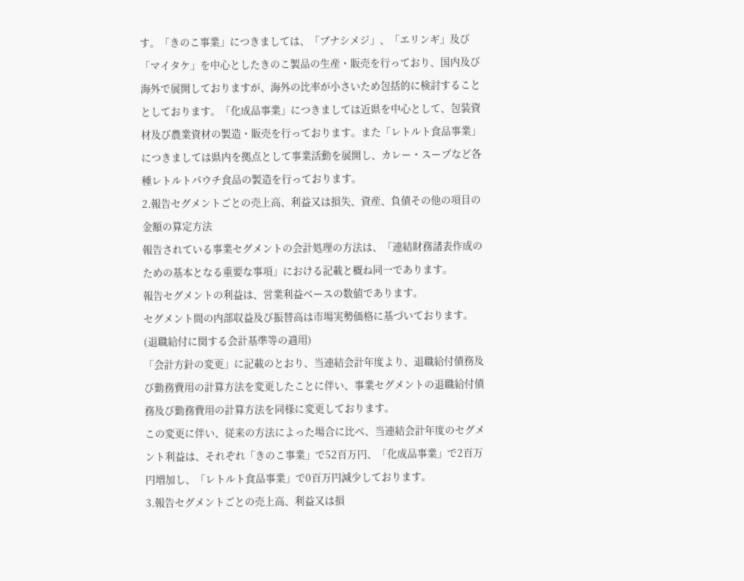す。「きのこ事業」につきましては、「ブナシメジ」、「エリンギ」及び「マイタケ」を中心としたきのこ製品の生産・販売を行っており、国内及び海外で展開しておりますが、海外の比率が小さいため包括的に検討することとしております。「化成品事業」につきましては近県を中心として、包装資材及び農業資材の製造・販売を行っております。また「レトルト食品事業」につきましては県内を拠点として事業活動を展開し、カレー・スープなど各種レトルトパウチ食品の製造を行っております。
2.報告セグメントごとの売上高、利益又は損失、資産、負債その他の項目の金額の算定方法
報告されている事業セグメントの会計処理の方法は、「連結財務諸表作成のための基本となる重要な事項」における記載と概ね同一であります。
報告セグメントの利益は、営業利益ベースの数値であります。
セグメント間の内部収益及び振替高は市場実勢価格に基づいております。
(退職給付に関する会計基準等の適用)
「会計方針の変更」に記載のとおり、当連結会計年度より、退職給付債務及び勤務費用の計算方法を変更したことに伴い、事業セグメントの退職給付債務及び勤務費用の計算方法を同様に変更しております。
この変更に伴い、従来の方法によった場合に比べ、当連結会計年度のセグメント利益は、それぞれ「きのこ事業」で52百万円、「化成品事業」で2百万円増加し、「レトルト食品事業」で0百万円減少しております。
3.報告セグメントごとの売上高、利益又は損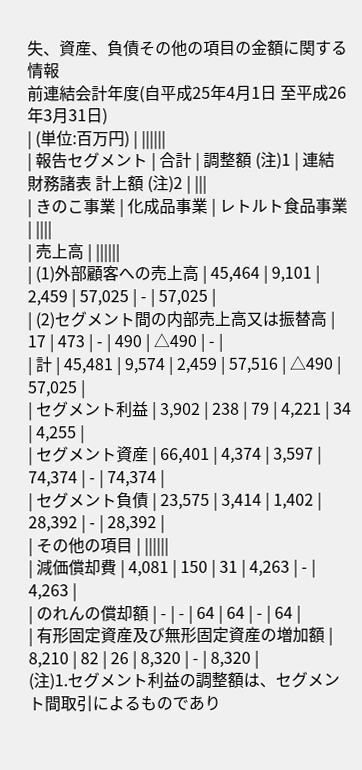失、資産、負債その他の項目の金額に関する情報
前連結会計年度(自平成25年4月1日 至平成26年3月31日)
| (単位:百万円) | ||||||
| 報告セグメント | 合計 | 調整額 (注)1 | 連結 財務諸表 計上額 (注)2 | |||
| きのこ事業 | 化成品事業 | レトルト食品事業 | ||||
| 売上高 | ||||||
| (1)外部顧客への売上高 | 45,464 | 9,101 | 2,459 | 57,025 | - | 57,025 |
| (2)セグメント間の内部売上高又は振替高 | 17 | 473 | - | 490 | △490 | - |
| 計 | 45,481 | 9,574 | 2,459 | 57,516 | △490 | 57,025 |
| セグメント利益 | 3,902 | 238 | 79 | 4,221 | 34 | 4,255 |
| セグメント資産 | 66,401 | 4,374 | 3,597 | 74,374 | - | 74,374 |
| セグメント負債 | 23,575 | 3,414 | 1,402 | 28,392 | - | 28,392 |
| その他の項目 | ||||||
| 減価償却費 | 4,081 | 150 | 31 | 4,263 | - | 4,263 |
| のれんの償却額 | - | - | 64 | 64 | - | 64 |
| 有形固定資産及び無形固定資産の増加額 | 8,210 | 82 | 26 | 8,320 | - | 8,320 |
(注)1.セグメント利益の調整額は、セグメント間取引によるものであり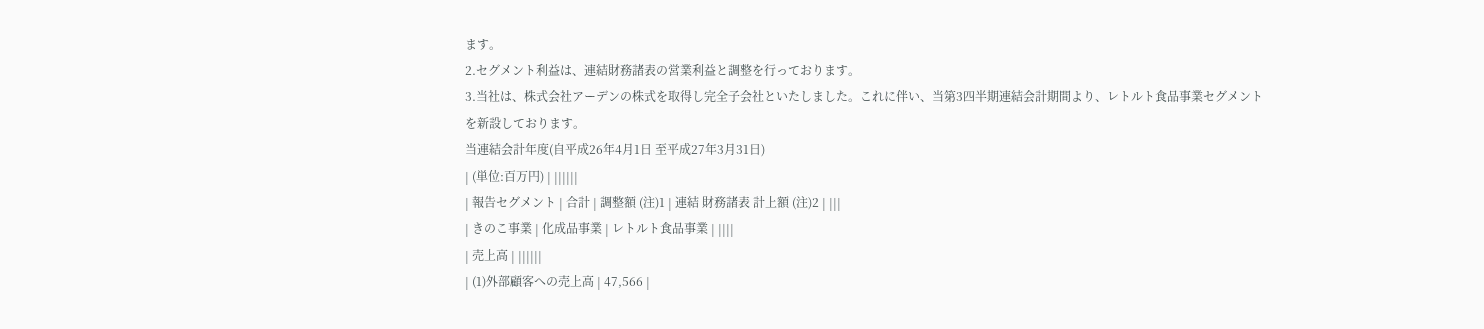ます。
2.セグメント利益は、連結財務諸表の営業利益と調整を行っております。
3.当社は、株式会社アーデンの株式を取得し完全子会社といたしました。これに伴い、当第3四半期連結会計期間より、レトルト食品事業セグメントを新設しております。
当連結会計年度(自平成26年4月1日 至平成27年3月31日)
| (単位:百万円) | ||||||
| 報告セグメント | 合計 | 調整額 (注)1 | 連結 財務諸表 計上額 (注)2 | |||
| きのこ事業 | 化成品事業 | レトルト食品事業 | ||||
| 売上高 | ||||||
| (1)外部顧客への売上高 | 47,566 |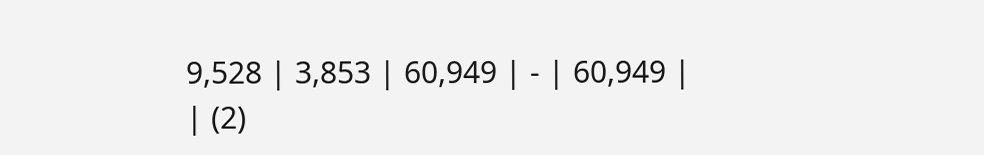9,528 | 3,853 | 60,949 | - | 60,949 |
| (2)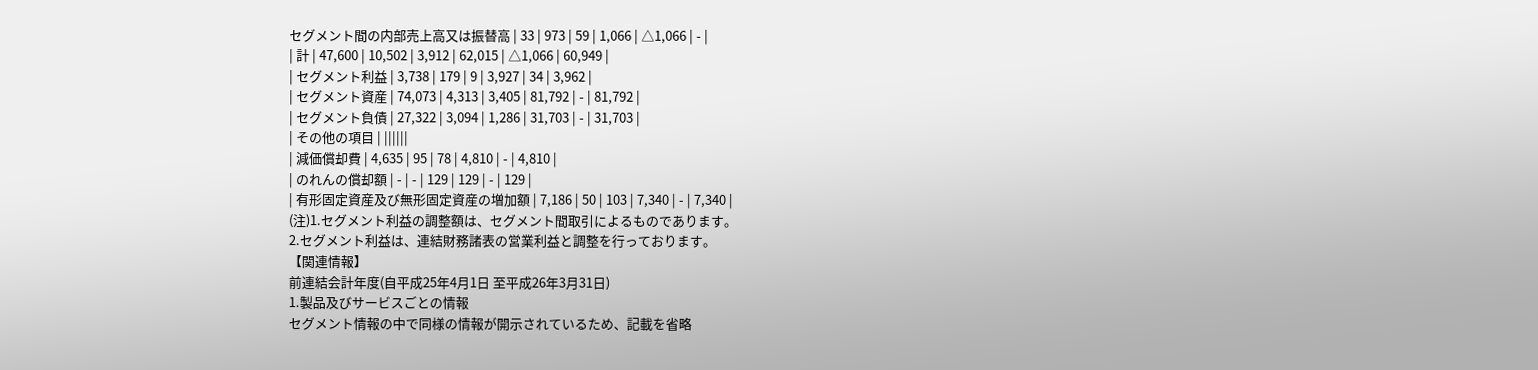セグメント間の内部売上高又は振替高 | 33 | 973 | 59 | 1,066 | △1,066 | - |
| 計 | 47,600 | 10,502 | 3,912 | 62,015 | △1,066 | 60,949 |
| セグメント利益 | 3,738 | 179 | 9 | 3,927 | 34 | 3,962 |
| セグメント資産 | 74,073 | 4,313 | 3,405 | 81,792 | - | 81,792 |
| セグメント負債 | 27,322 | 3,094 | 1,286 | 31,703 | - | 31,703 |
| その他の項目 | ||||||
| 減価償却費 | 4,635 | 95 | 78 | 4,810 | - | 4,810 |
| のれんの償却額 | - | - | 129 | 129 | - | 129 |
| 有形固定資産及び無形固定資産の増加額 | 7,186 | 50 | 103 | 7,340 | - | 7,340 |
(注)1.セグメント利益の調整額は、セグメント間取引によるものであります。
2.セグメント利益は、連結財務諸表の営業利益と調整を行っております。
【関連情報】
前連結会計年度(自平成25年4月1日 至平成26年3月31日)
1.製品及びサービスごとの情報
セグメント情報の中で同様の情報が開示されているため、記載を省略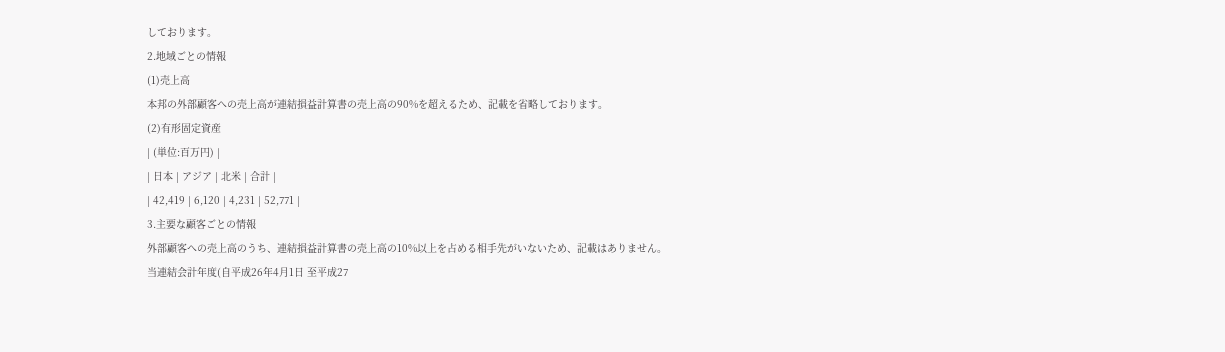しております。
2.地域ごとの情報
(1)売上高
本邦の外部顧客への売上高が連結損益計算書の売上高の90%を超えるため、記載を省略しております。
(2)有形固定資産
| (単位:百万円) |
| 日本 | アジア | 北米 | 合計 |
| 42,419 | 6,120 | 4,231 | 52,771 |
3.主要な顧客ごとの情報
外部顧客への売上高のうち、連結損益計算書の売上高の10%以上を占める相手先がいないため、記載はありません。
当連結会計年度(自平成26年4月1日 至平成27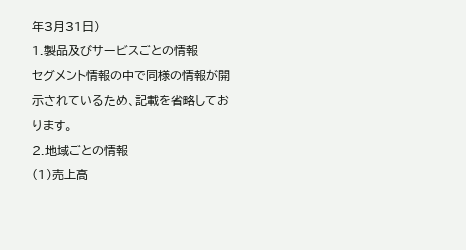年3月31日)
1.製品及びサービスごとの情報
セグメント情報の中で同様の情報が開示されているため、記載を省略しております。
2.地域ごとの情報
(1)売上高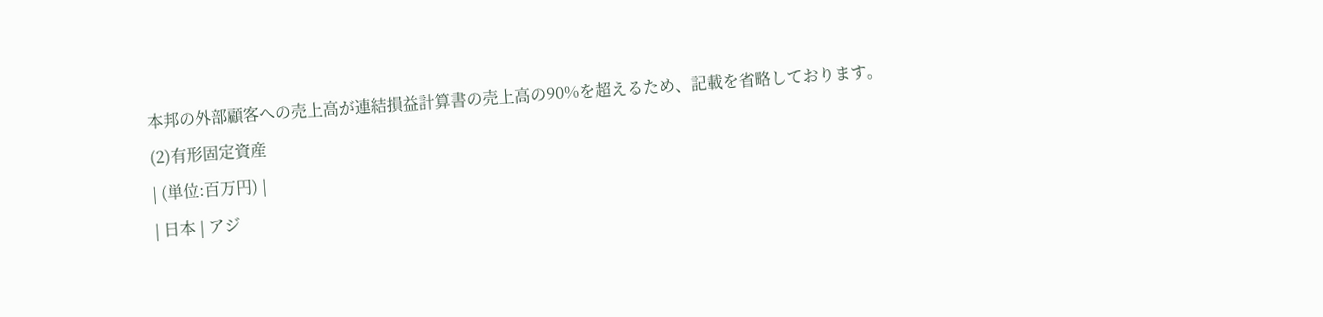本邦の外部顧客への売上高が連結損益計算書の売上高の90%を超えるため、記載を省略しております。
(2)有形固定資産
| (単位:百万円) |
| 日本 | アジ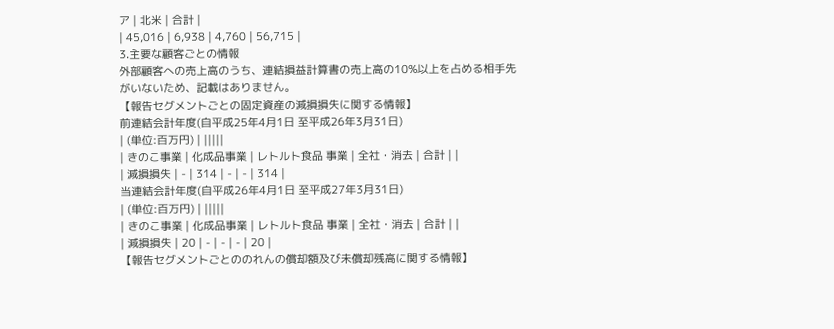ア | 北米 | 合計 |
| 45,016 | 6,938 | 4,760 | 56,715 |
3.主要な顧客ごとの情報
外部顧客への売上高のうち、連結損益計算書の売上高の10%以上を占める相手先がいないため、記載はありません。
【報告セグメントごとの固定資産の減損損失に関する情報】
前連結会計年度(自平成25年4月1日 至平成26年3月31日)
| (単位:百万円) | |||||
| きのこ事業 | 化成品事業 | レトルト食品 事業 | 全社・消去 | 合計 | |
| 減損損失 | - | 314 | - | - | 314 |
当連結会計年度(自平成26年4月1日 至平成27年3月31日)
| (単位:百万円) | |||||
| きのこ事業 | 化成品事業 | レトルト食品 事業 | 全社・消去 | 合計 | |
| 減損損失 | 20 | - | - | - | 20 |
【報告セグメントごとののれんの償却額及び未償却残高に関する情報】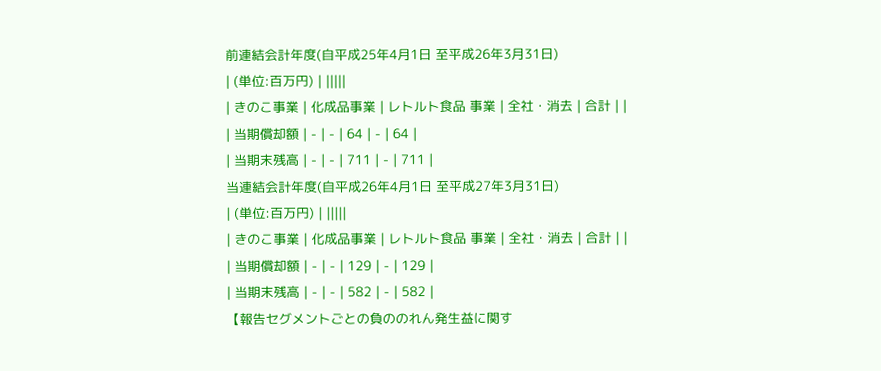前連結会計年度(自平成25年4月1日 至平成26年3月31日)
| (単位:百万円) | |||||
| きのこ事業 | 化成品事業 | レトルト食品 事業 | 全社・消去 | 合計 | |
| 当期償却額 | - | - | 64 | - | 64 |
| 当期末残高 | - | - | 711 | - | 711 |
当連結会計年度(自平成26年4月1日 至平成27年3月31日)
| (単位:百万円) | |||||
| きのこ事業 | 化成品事業 | レトルト食品 事業 | 全社・消去 | 合計 | |
| 当期償却額 | - | - | 129 | - | 129 |
| 当期末残高 | - | - | 582 | - | 582 |
【報告セグメントごとの負ののれん発生益に関す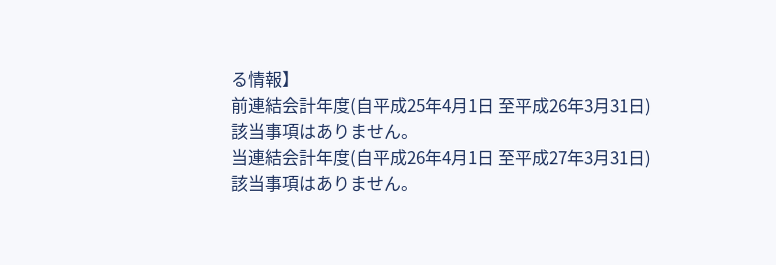る情報】
前連結会計年度(自平成25年4月1日 至平成26年3月31日)
該当事項はありません。
当連結会計年度(自平成26年4月1日 至平成27年3月31日)
該当事項はありません。